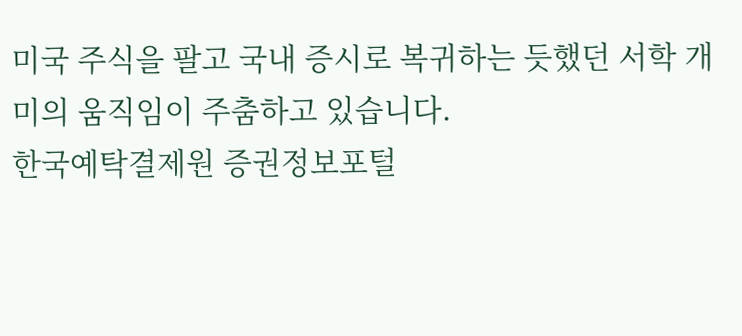미국 주식을 팔고 국내 증시로 복귀하는 듯했던 서학 개미의 움직임이 주춤하고 있습니다.
한국예탁결제원 증권정보포털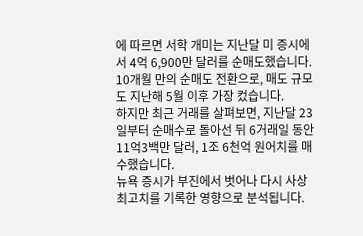에 따르면 서학 개미는 지난달 미 증시에서 4억 6,900만 달러를 순매도했습니다.
10개월 만의 순매도 전환으로, 매도 규모도 지난해 5월 이후 가장 컸습니다.
하지만 최근 거래를 살펴보면, 지난달 23일부터 순매수로 돌아선 뒤 6거래일 동안 11억3백만 달러, 1조 6천억 원어치를 매수했습니다.
뉴욕 증시가 부진에서 벗어나 다시 사상 최고치를 기록한 영향으로 분석됩니다.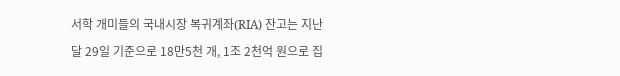서학 개미들의 국내시장 복귀계좌(RIA) 잔고는 지난달 29일 기준으로 18만5천 개, 1조 2천억 원으로 집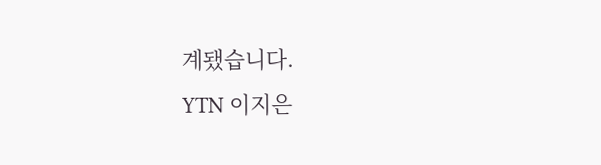계됐습니다.
YTN 이지은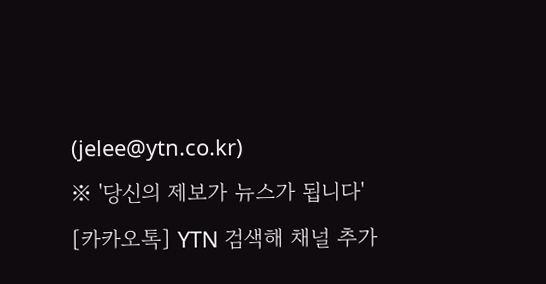(jelee@ytn.co.kr)
※ '당신의 제보가 뉴스가 됩니다'
[카카오톡] YTN 검색해 채널 추가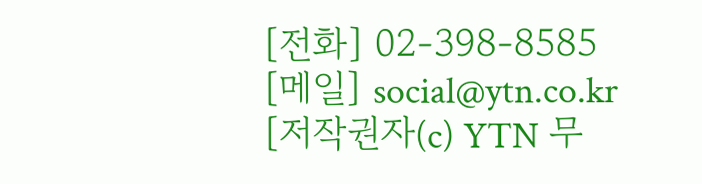[전화] 02-398-8585
[메일] social@ytn.co.kr
[저작권자(c) YTN 무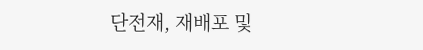단전재, 재배포 및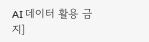AI 데이터 활용 금지]